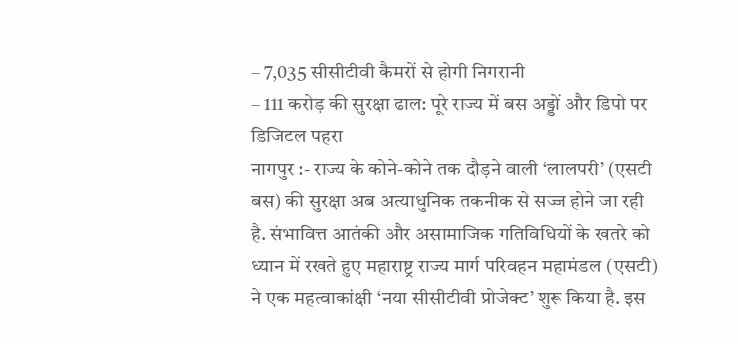– 7,035 सीसीटीवी कैमरों से होगी निगरानी
– 111 करोड़ की सुरक्षा ढाल: पूरे राज्य में बस अड्डों और डिपो पर डिजिटल पहरा
नागपुर :- राज्य के कोने-कोने तक दौड़ने वाली ‘लालपरी’ (एसटी बस) की सुरक्षा अब अत्याधुनिक तकनीक से सज्ज होने जा रही है. संभावित्त आतंकी और असामाजिक गतिविधियों के खतरे को ध्यान में रखते हुए महाराष्ट्र राज्य मार्ग परिवहन महामंडल (एसटी) ने एक महत्वाकांक्षी ‘नया सीसीटीवी प्रोजेक्ट’ शुरू किया है. इस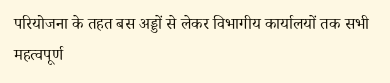परियोजना के तहत बस अड्डों से लेकर विभागीय कार्यालयों तक सभी महत्वपूर्ण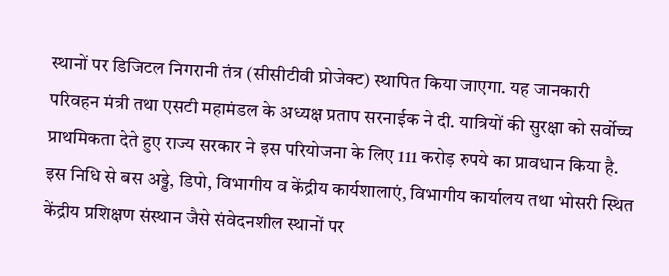स्थानों पर डिजिटल निगरानी तंत्र (सीसीटीवी प्रोजेक्ट) स्थापित किया जाएगा. यह जानकारी परिवहन मंत्री तथा एसटी महामंडल के अध्यक्ष प्रताप सरनाईक ने दी. यात्रियों की सुरक्षा को सर्वोच्च प्राथमिकता देते हुए राज्य सरकार ने इस परियोजना के लिए 111 करोड़ रुपये का प्रावधान किया है. इस निधि से बस अड्डे, डिपो, विभागीय व केंद्रीय कार्यशालाएं, विभागीय कार्यालय तथा भोसरी स्थित केंद्रीय प्रशिक्षण संस्थान जैसे संवेदनशील स्थानों पर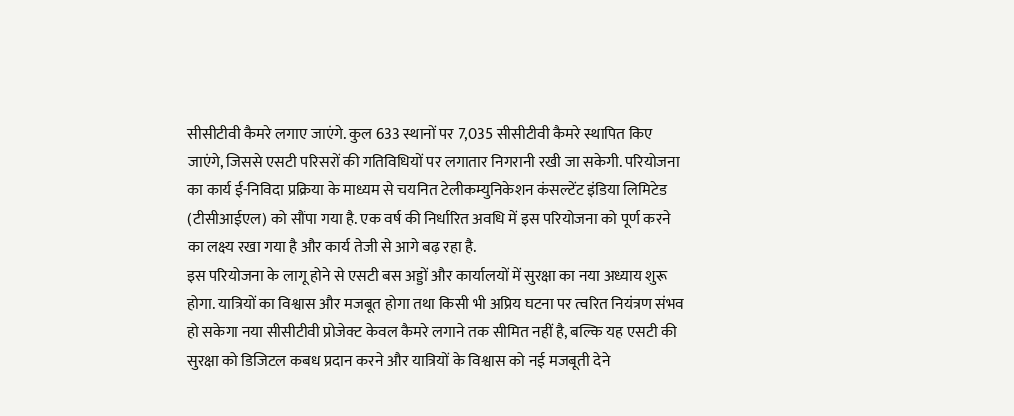सीसीटीवी कैमरे लगाए जाएंगे. कुल 633 स्थानों पर 7,035 सीसीटीवी कैमरे स्थापित किए जाएंगे, जिससे एसटी परिसरों की गतिविधियों पर लगातार निगरानी रखी जा सकेगी. परियोजना का कार्य ई-निविदा प्रक्रिया के माध्यम से चयनित टेलीकम्युनिकेशन कंसल्टेंट इंडिया लिमिटेड (टीसीआईएल) को सौंपा गया है. एक वर्ष की निर्धारित अवधि में इस परियोजना को पूर्ण करने का लक्ष्य रखा गया है और कार्य तेजी से आगे बढ़ रहा है.
इस परियोजना के लागू होने से एसटी बस अड्डों और कार्यालयों में सुरक्षा का नया अध्याय शुरू होगा. यात्रियों का विश्वास और मजबूत होगा तथा किसी भी अप्रिय घटना पर त्वरित नियंत्रण संभव हो सकेगा नया सीसीटीवी प्रोजेक्ट केवल कैमरे लगाने तक सीमित नहीं है, बल्कि यह एसटी की सुरक्षा को डिजिटल कबध प्रदान करने और यात्रियों के विश्वास को नई मजबूती देने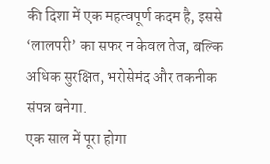की दिशा में एक महत्वपूर्ण कदम है, इससे ‘लालपरी’ का सफर न केवल तेज, बल्कि अधिक सुरक्षित, भरोसेमंद और तकनीक संपन्न बनेगा.
एक साल में पूरा होगा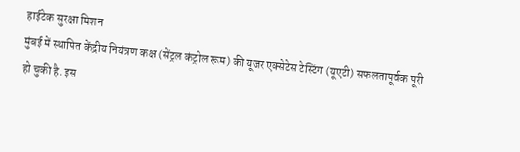हाईटेक सुरक्षा मिशन
मुंबई में स्थापित केंद्रीय नियंत्रण कक्ष (सेंट्रल कंट्रोल रूम) की यूजर एक्सेटेस टेस्टिंग (यूएटी) सफलतापूर्वक पूरी हो चुकी है. इस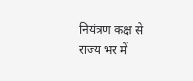नियंत्रण कक्ष से राज्य भर में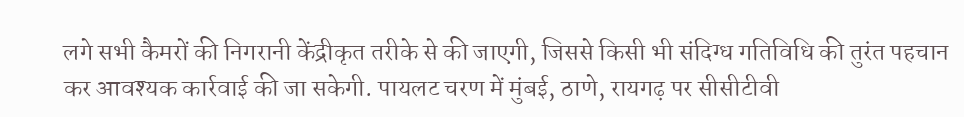लगे सभी कैमरों की निगरानी केंद्रीकृत तरीके से की जाएगी, जिससे किसी भी संदिग्ध गतिविधि की तुरंत पहचान कर आवश्यक कार्रवाई की जा सकेगी. पायलट चरण में मुंबई, ठाणे, रायगढ़ पर सीसीटीवी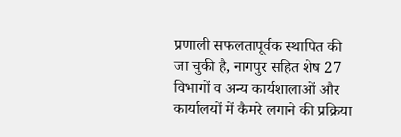प्रणाली सफलतापूर्वक स्थापित की जा चुकी है, नागपुर सहित शेष 27 विभागों व अन्य कार्यशालाओं और कार्यालयों में कैमरे लगाने की प्रक्रिया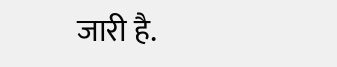जारी है.